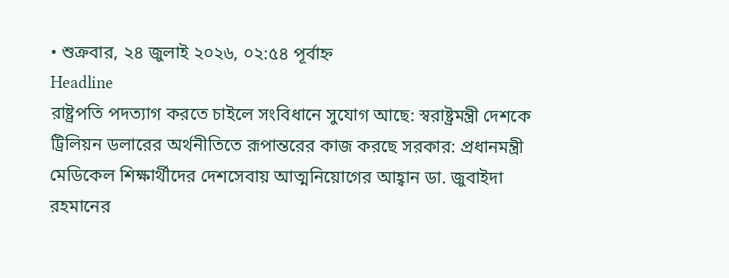• শুক্রবার, ২৪ জুলাই ২০২৬, ০২:৫৪ পূর্বাহ্ন
Headline
রাষ্ট্রপতি পদত্যাগ করতে চাইলে সংবিধানে সুযোগ আছে: স্বরাষ্ট্রমন্ত্রী দেশকে ট্রিলিয়ন ডলারের অর্থনীতিতে রূপান্তরের কাজ করছে সরকার: প্রধানমন্ত্রী মেডিকেল শিক্ষার্থীদের দেশসেবায় আত্মনিয়োগের আহ্বান ডা. জুবাইদা রহমানের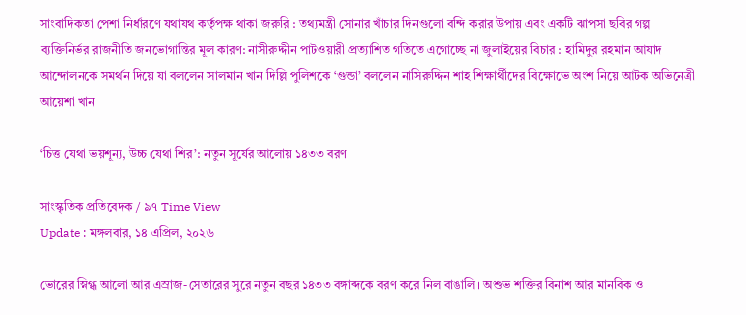সাংবাদিকতা পেশা নির্ধারণে যথাযথ কর্তৃপক্ষ থাকা জরুরি : তথ্যমন্ত্রী সোনার খাঁচার দিনগুলো বন্দি করার উপায় এবং একটি ঝাপসা ছবির গল্প ব্যক্তিনির্ভর রাজনীতি জনভোগান্তির মূল কারণ: নাসীরুদ্দীন পাটওয়ারী প্রত্যাশিত গতিতে এগোচ্ছে না জুলাইয়ের বিচার : হামিদুর রহমান আযাদ আন্দোলনকে সমর্থন দিয়ে যা বললেন সালমান খান দিল্লি পুলিশকে ‘গুন্ডা’ বললেন নাসিরুদ্দিন শাহ শিক্ষার্থীদের বিক্ষোভে অংশ নিয়ে আটক অভিনেত্রী আয়েশা খান

‘চিত্ত যেথা ভয়শূন্য, উচ্চ যেথা শির’: নতুন সূর্যের আলোয় ১৪৩৩ বরণ

সাংস্কৃতিক প্রতিবেদক / ৯৭ Time View
Update : মঙ্গলবার, ১৪ এপ্রিল, ২০২৬

ভোরের স্নিগ্ধ আলো আর এস্রাজ-সেতারের সুরে নতুন বছর ১৪৩৩ বঙ্গাব্দকে বরণ করে নিল বাঙালি। অশুভ শক্তির বিনাশ আর মানবিক ও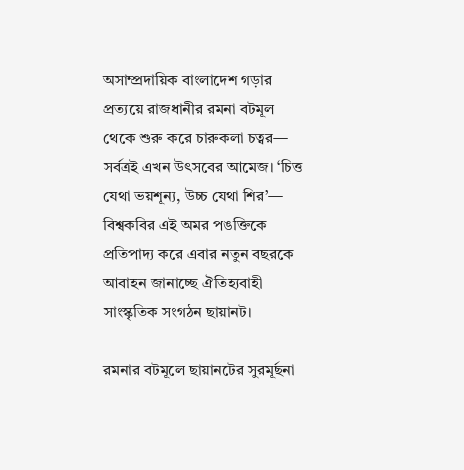অসাম্প্রদায়িক বাংলাদেশ গড়ার প্রত্যয়ে রাজধানীর রমনা বটমূল থেকে শুরু করে চারুকলা চত্বর— সর্বত্রই এখন উৎসবের আমেজ। ‘চিত্ত যেথা ভয়শূন্য, উচ্চ যেথা শির’— বিশ্বকবির এই অমর পঙক্তিকে প্রতিপাদ্য করে এবার নতুন বছরকে আবাহন জানাচ্ছে ঐতিহ্যবাহী সাংস্কৃতিক সংগঠন ছায়ানট।

রমনার বটমূলে ছায়ানটের সুরমূর্ছনা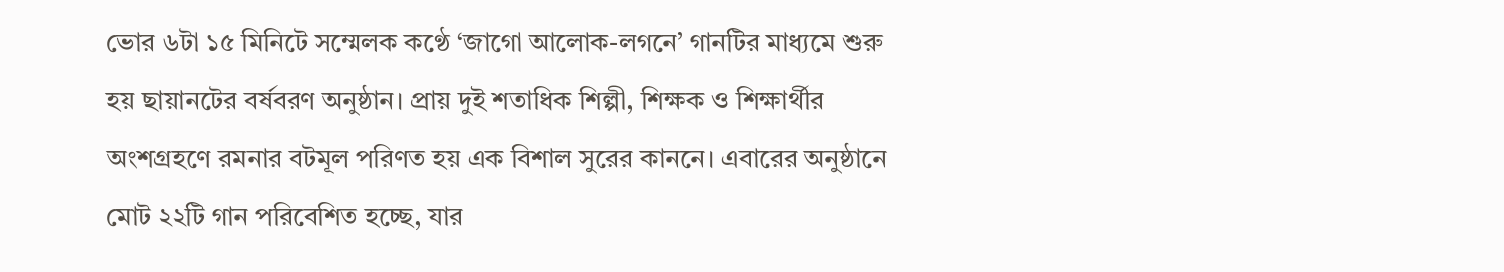ভোর ৬টা ১৫ মিনিটে সম্মেলক কণ্ঠে ‘জাগো আলোক-লগনে’ গানটির মাধ্যমে শুরু হয় ছায়ানটের বর্ষবরণ অনুষ্ঠান। প্রায় দুই শতাধিক শিল্পী, শিক্ষক ও শিক্ষার্থীর অংশগ্রহণে রমনার বটমূল পরিণত হয় এক বিশাল সুরের কাননে। এবারের অনুষ্ঠানে মোট ২২টি গান পরিবেশিত হচ্ছে, যার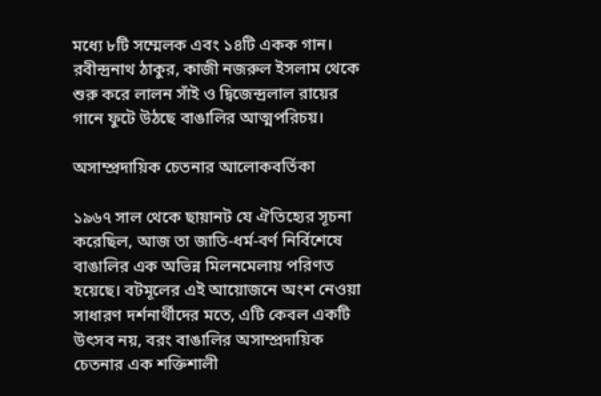মধ্যে ৮টি সম্মেলক এবং ১৪টি একক গান। রবীন্দ্রনাথ ঠাকুর, কাজী নজরুল ইসলাম থেকে শুরু করে লালন সাঁই ও দ্বিজেন্দ্রলাল রায়ের গানে ফুটে উঠছে বাঙালির আত্মপরিচয়।

অসাম্প্রদায়িক চেতনার আলোকবর্তিকা

১৯৬৭ সাল থেকে ছায়ানট যে ঐতিহ্যের সূচনা করেছিল, আজ তা জাতি-ধর্ম-বর্ণ নির্বিশেষে বাঙালির এক অভিন্ন মিলনমেলায় পরিণত হয়েছে। বটমূলের এই আয়োজনে অংশ নেওয়া সাধারণ দর্শনার্থীদের মতে, এটি কেবল একটি উৎসব নয়, বরং বাঙালির অসাম্প্রদায়িক চেতনার এক শক্তিশালী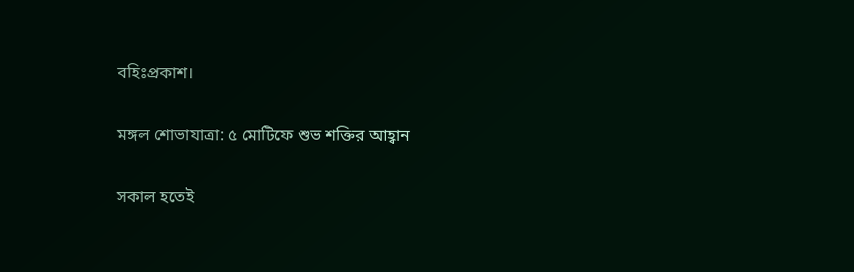বহিঃপ্রকাশ।

মঙ্গল শোভাযাত্রা: ৫ মোটিফে শুভ শক্তির আহ্বান

সকাল হতেই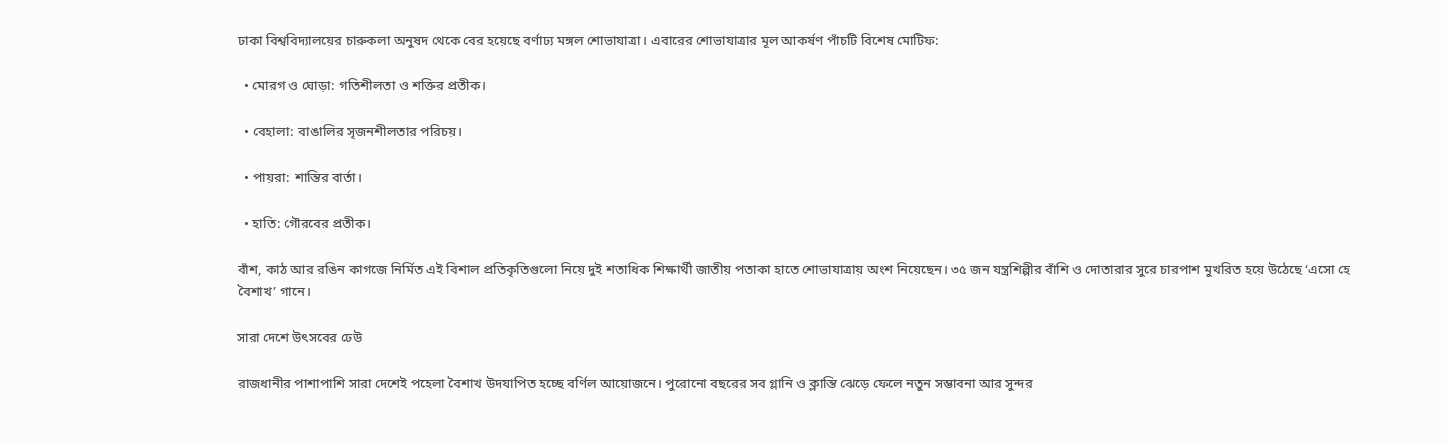ঢাকা বিশ্ববিদ্যালয়ের চারুকলা অনুষদ থেকে বের হয়েছে বর্ণাঢ্য মঙ্গল শোভাযাত্রা। এবারের শোভাযাত্রার মূল আকর্ষণ পাঁচটি বিশেষ মোটিফ:

  • মোরগ ও ঘোড়া: গতিশীলতা ও শক্তির প্রতীক।

  • বেহালা: বাঙালির সৃজনশীলতার পরিচয়।

  • পায়রা: শান্তির বার্তা।

  • হাতি: গৌরবের প্রতীক।

বাঁশ, কাঠ আর রঙিন কাগজে নির্মিত এই বিশাল প্রতিকৃতিগুলো নিয়ে দুই শতাধিক শিক্ষার্থী জাতীয় পতাকা হাতে শোভাযাত্রায় অংশ নিয়েছেন। ৩৫ জন যন্ত্রশিল্পীর বাঁশি ও দোতারার সুরে চারপাশ মুখরিত হয়ে উঠেছে ‘এসো হে বৈশাখ’ গানে।

সারা দেশে উৎসবের ঢেউ

রাজধানীর পাশাপাশি সারা দেশেই পহেলা বৈশাখ উদযাপিত হচ্ছে বর্ণিল আয়োজনে। পুরোনো বছরের সব গ্লানি ও ক্লান্তি ঝেড়ে ফেলে নতুন সম্ভাবনা আর সুন্দর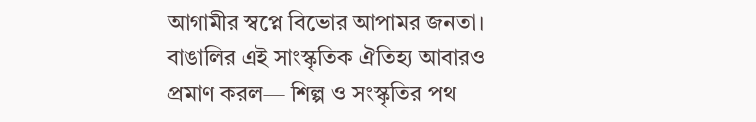আগামীর স্বপ্নে বিভোর আপামর জনতা। বাঙালির এই সাংস্কৃতিক ঐতিহ্য আবারও প্রমাণ করল— শিল্প ও সংস্কৃতির পথ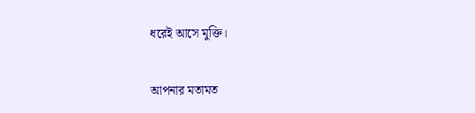ধরেই আসে মুক্তি।


আপনার মতামত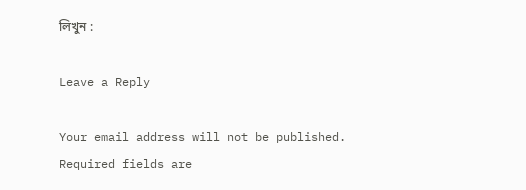লিখুন :

Leave a Reply

Your email address will not be published. Required fields are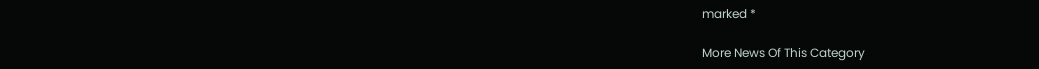marked *

More News Of This Category